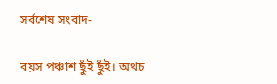সর্বশেষ সংবাদ-

বয়স পঞ্চাশ ছুঁই ছুঁই। অথচ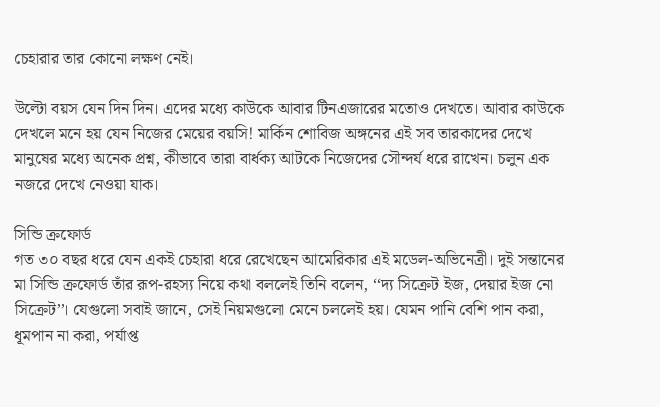চেহারার তার কোনো লক্ষণ নেই।

উল্টো বয়স যেন দিন দিন। এদের মধ্যে কাউকে আবার টিনএজারের মতোও দেখতে। আবার কাউকে দেখলে মনে হয় যেন নিজের মেয়ের বয়সি! মার্কিন শোবিজ অঙ্গনের এই সব তারকাদের দেখে মানুষের মধ্যে অনেক প্রশ্ন, কীভাবে তারা বার্ধক্য আটকে নিজেদের সৌন্দর্য ধরে রাখেন। চলুন এক নজরে দেখে নেওয়া যাক।

সিন্ডি ক্রফোর্ড
গত ৩০ বছর ধরে যেন একই চেহারা ধরে রেখেছেন আমেরিকার এই মডেল-অভিনেত্রী। দুই সন্তানের মা সিন্ডি ক্রফোর্ড তাঁর রূপ-রহস্য নিয়ে কথা বললেই তিনি বলেন, ‘‘দ্য সিক্রেট ইজ, দেয়ার ইজ নো সিক্রেট’’। যেগুলো সবাই জানে, সেই নিয়মগুলো মেনে চললেই হয়। যেমন পানি বেশি পান করা, ধূমপান না করা, পর্যাপ্ত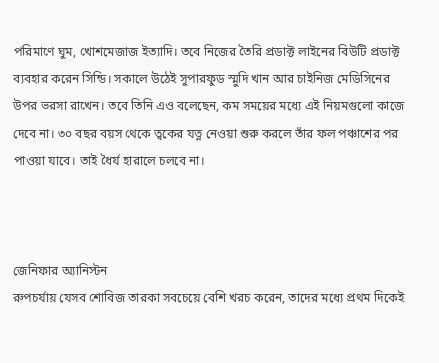পরিমাণে ঘুম, খোশমেজাজ ইত্যাদি। তবে নিজের তৈরি প্রডাক্ট লাইনের বিউটি প্রডাক্ট ব্যবহার করেন সিন্ডি। সকালে উঠেই সুপারফুড স্মুদি খান আর চাইনিজ মেডিসিনের উপর ভরসা রাখেন। তবে তিনি এও বলেছেন, কম সময়ের মধ্যে এই নিয়মগুলো কাজে দেবে না। ৩০ বছর বয়স থেকে ত্বকের যত্ন নেওয়া শুরু করলে তাঁর ফল পঞ্চাশের পর পাওয়া যাবে। তাই ধৈর্য হারালে চলবে না।



জেনিফার অ্যানিস্টন
রুপচর্যায় যেসব শোবিজ তারকা সবচেয়ে বেশি খরচ করেন, তাদের মধ্যে প্রথম দিকেই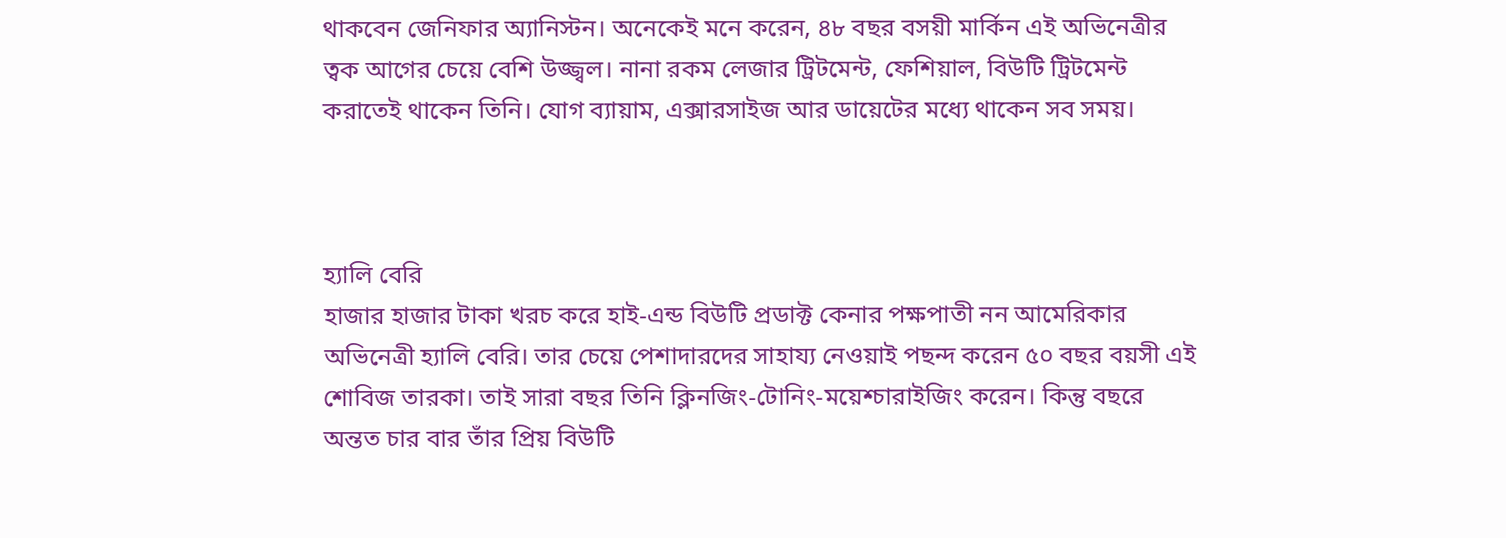থাকবেন জেনিফার অ্যানিস্টন। অনেকেই মনে করেন, ৪৮ বছর বসয়ী মার্কিন এই অভিনেত্রীর ত্বক আগের চেয়ে বেশি উজ্জ্বল। নানা রকম লেজার ট্রিটমেন্ট, ফেশিয়াল, বিউটি ট্রিটমেন্ট করাতেই থাকেন তিনি। যোগ ব্যায়াম, এক্সারসাইজ আর ডায়েটের মধ্যে থাকেন সব সময়।



হ্যালি বেরি
হাজার হাজার টাকা খরচ করে হাই-এন্ড বিউটি প্রডাক্ট কেনার পক্ষপাতী নন আমেরিকার অভিনেত্রী হ্যালি বেরি। তার চেয়ে পেশাদারদের সাহায্য নেওয়াই পছন্দ করেন ৫০ বছর বয়সী এই শোবিজ তারকা। তাই সারা বছর তিনি ক্লিনজিং-টোনিং-ময়েশ্চারাইজিং করেন। কিন্তু বছরে অন্তত চার বার তাঁর প্রিয় বিউটি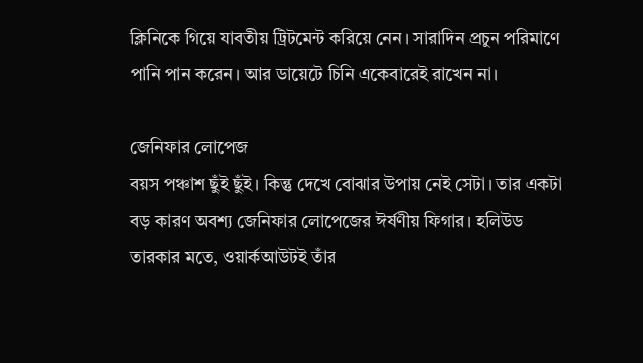ক্লিনিকে গিয়ে যাবতীয় ট্রিটমেন্ট করিয়ে নেন। সারাদিন প্রচুন পরিমাণে পানি পান করেন। আর ডায়েটে চিনি একেবারেই রাখেন না।

জেনিফার লোপেজ
বয়স পঞ্চাশ ছুঁই ছুঁই। কিন্তু দেখে বোঝার উপায় নেই সেটা। তার একটা বড় কারণ অবশ্য জেনিফার লোপেজের ঈর্ষণীয় ফিগার। হলিউড তারকার মতে, ওয়ার্কআউটই তাঁর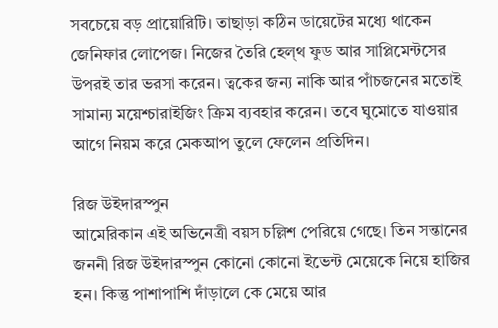সবচেয়ে বড় প্রায়োরিটি। তাছাড়া কঠিন ডায়েটের মধ্যে থাকেন জেনিফার লোপেজ। নিজের তৈরি হেল্থ ফুড আর সাপ্লিমেন্টসের উপরই তার ভরসা করেন। ত্বকের জন্য নাকি আর পাঁচজনের মতোই সামান্য ময়েশ্চারাইজিং ক্রিম ব্যবহার করেন। তবে ঘুমোতে যাওয়ার আগে নিয়ম করে মেকআপ তুলে ফেলেন প্রতিদিন।

রিজ উইদারস্পুন
আমেরিকান এই অভিনেত্রী বয়স চল্লিশ পেরিয়ে গেছে। তিন সন্তানের জননী রিজ উইদারস্পুন কোনো কোনো ইভেন্ট মেয়েকে নিয়ে হাজির হন। কিন্তু পাশাপাশি দাঁড়ালে কে মেয়ে আর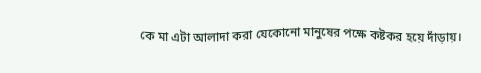কে মা এটা আলাদা করা যেকোনো মানুষের পক্ষে কষ্টকর হয়ে দাঁড়ায়।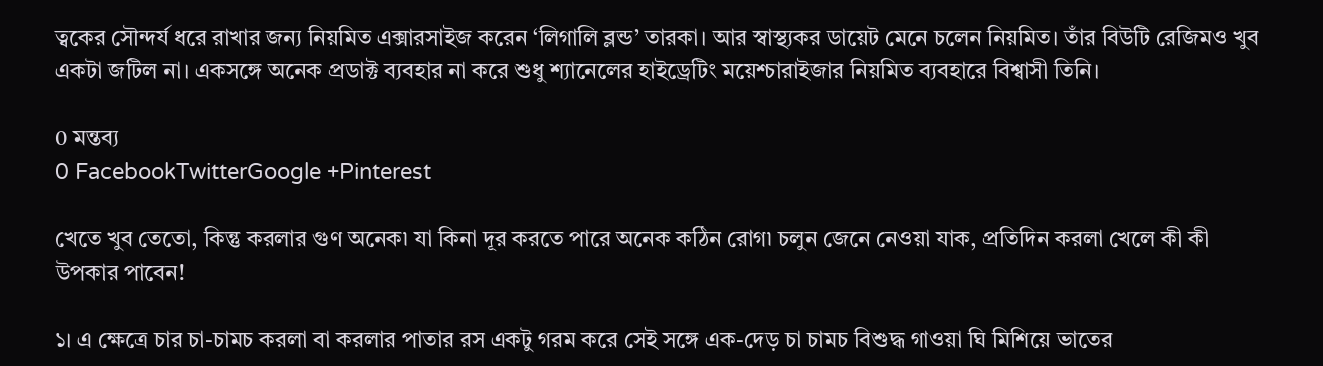ত্বকের সৌন্দর্য ধরে রাখার জন্য নিয়মিত এক্সারসাইজ করেন ‘লিগালি ব্লন্ড’ তারকা। আর স্বাস্থ্যকর ডায়েট মেনে চলেন নিয়মিত। তাঁর বিউটি রেজিমও খুব একটা জটিল না। একসঙ্গে অনেক প্রডাক্ট ব্যবহার না করে শুধু শ্যানেলের হাইড্রেটিং ময়েশ্চারাইজার নিয়মিত ব্যবহারে বিশ্বাসী তিনি।

0 মন্তব্য
0 FacebookTwitterGoogle +Pinterest

খেতে খুব তেতো, কিন্তু করলার গুণ অনেক৷ যা কিনা দূর করতে পারে অনেক কঠিন রোগ৷ চলুন জেনে নেওয়া যাক, প্রতিদিন করলা খেলে কী কী উপকার পাবেন!

১। এ ক্ষেত্রে চার চা-চামচ করলা বা করলার পাতার রস একটু গরম করে সেই সঙ্গে এক-দেড় চা চামচ বিশুদ্ধ গাওয়া ঘি মিশিয়ে ভাতের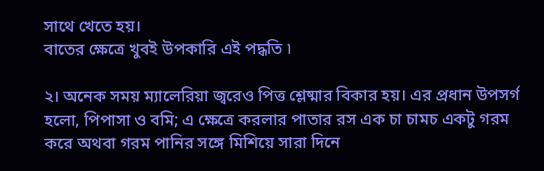সাথে খেতে হয়।
বাতের ক্ষেত্রে খুবই উপকারি এই পদ্ধতি ৷

২। অনেক সময় ম্যালেরিয়া জ্বরেও পিত্ত শ্লেষ্মার বিকার হয়। এর প্রধান উপসর্গ হলো, পিপাসা ও বমি; এ ক্ষেত্রে করলার পাতার রস এক চা চামচ একটু গরম করে অথবা গরম পানির সঙ্গে মিশিয়ে সারা দিনে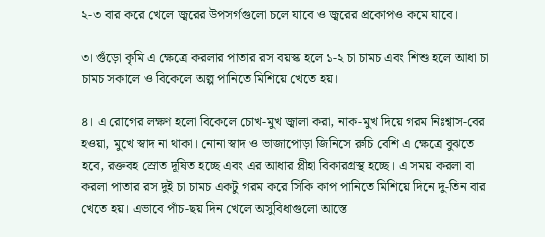২-৩ বার করে খেলে জ্বরের উপসর্গগুলো চলে যাবে ও জ্বরের প্রকোপও কমে যাবে।

৩। গুঁড়ো কৃমি এ ক্ষেত্রে করলার পাতার রস বয়স্ক হলে ১-২ চা চামচ এবং শিশু হলে আধা চা চামচ সকালে ও বিকেলে অল্প পানিতে মিশিয়ে খেতে হয়।

৪। এ রোগের লক্ষণ হলো বিকেলে চোখ-মুখ জ্বালা করা, নাক-মুখ দিয়ে গরম নিঃশ্বাস-বের হওয়া, মুখে স্বাদ না থাকা। নোনা স্বাদ ও ভাজাপোড়া জিনিসে রুচি বেশি এ ক্ষেত্রে বুঝতে হবে, রক্তবহ স্রোত দূষিত হচ্ছে এবং এর আধার প্লীহা বিকারগ্রস্থ হচ্ছে। এ সময় করলা বা করলা পাতার রস দুই চা চামচ একটু গরম করে সিকি কাপ পানিতে মিশিয়ে দিনে দু-তিন বার খেতে হয়। এভাবে পাঁচ-ছয় দিন খেলে অসুবিধাগুলো আস্তে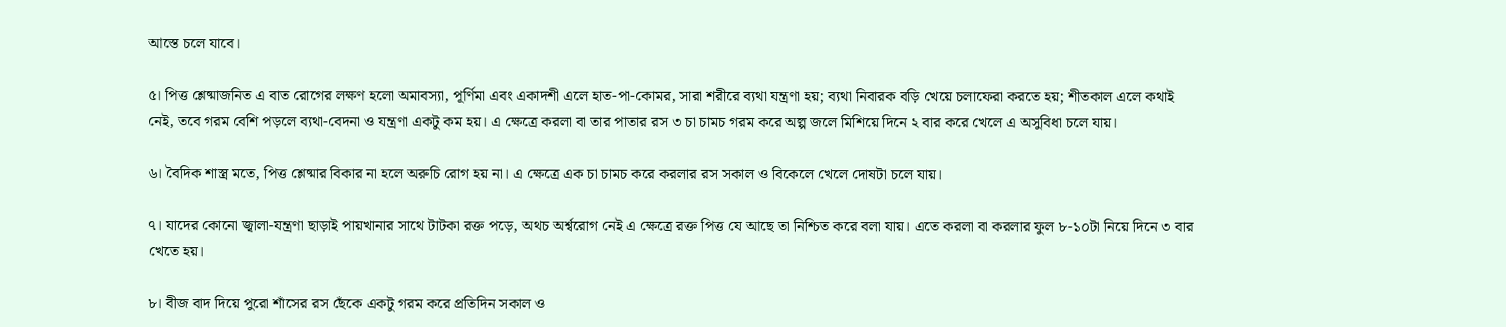আস্তে চলে যাবে।

৫। পিত্ত শ্লেষ্মাজনিত এ বাত রোগের লক্ষণ হলো অমাবস্যা, পূর্ণিমা এবং একাদশী এলে হাত-পা-কোমর, সারা শরীরে ব্যথা যন্ত্রণা হয়; ব্যথা নিবারক বড়ি খেয়ে চলাফেরা করতে হয়; শীতকাল এলে কথাই নেই, তবে গরম বেশি পড়লে ব্যথা-বেদনা ও যন্ত্রণা একটু কম হয়। এ ক্ষেত্রে করলা বা তার পাতার রস ৩ চা চামচ গরম করে অল্প জলে মিশিয়ে দিনে ২ বার করে খেলে এ অসুবিধা চলে যায়।

৬। বৈদিক শাস্ত্র মতে, পিত্ত শ্লেষ্মার বিকার না হলে অরুচি রোগ হয় না। এ ক্ষেত্রে এক চা চামচ করে করলার রস সকাল ও বিকেলে খেলে দোষটা চলে যায়।

৭। যাদের কোনো জ্বালা-যন্ত্রণা ছাড়াই পায়খানার সাথে টাটকা রক্ত পড়ে, অথচ অর্শ্বরোগ নেই এ ক্ষেত্রে রক্ত পিত্ত যে আছে তা নিশ্চিত করে বলা যায়। এতে করলা বা করলার ফুল ৮-১০টা নিয়ে দিনে ৩ বার খেতে হয়।

৮। বীজ বাদ দিয়ে পুরো শাঁসের রস ছেঁকে একটু গরম করে প্রতিদিন সকাল ও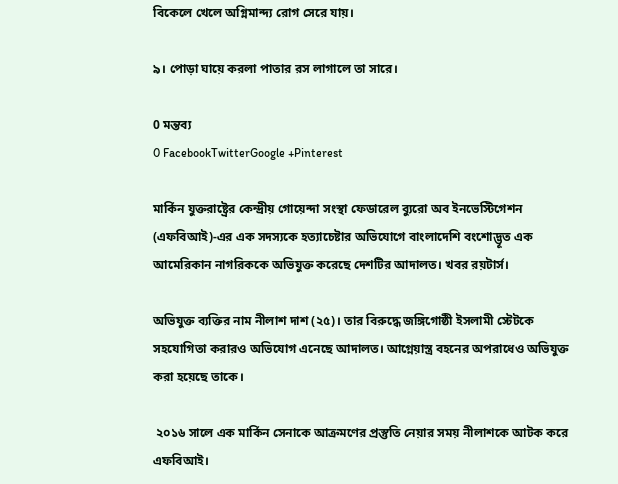বিকেলে খেলে অগ্নিমান্দ্য রোগ সেরে যায়।

৯। পোড়া ঘায়ে করলা পাতার রস লাগালে তা সারে।

0 মন্তব্য
0 FacebookTwitterGoogle +Pinterest

মার্কিন যুক্তরাষ্ট্রের কেন্দ্রীয় গোয়েন্দা সংস্থা ফেডারেল ব্যুরো অব ইনভেস্টিগেশন (এফবিআই)-এর এক সদস্যকে হত্যাচেষ্টার অভিযোগে বাংলাদেশি বংশোদ্ভূত এক আমেরিকান নাগরিককে অভিযুক্ত করেছে দেশটির আদালত। খবর রয়টার্স।

অভিযুক্ত ব্যক্তির নাম নীলাশ দাশ (২৫)। তার বিরুদ্ধে জঙ্গিগোষ্ঠী ইসলামী স্টেটকে সহযোগিতা করারও অভিযোগ এনেছে আদালত। আগ্নেয়াস্ত্র বহনের অপরাধেও অভিযুক্ত করা হয়েছে তাকে।

 ২০১৬ সালে এক মার্কিন সেনাকে আক্রমণের প্রস্তুতি নেয়ার সময় নীলাশকে আটক করে এফবিআই।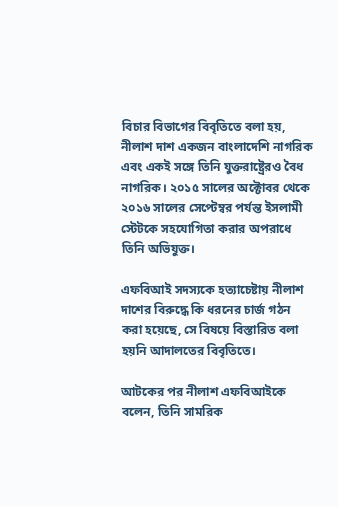বিচার বিভাগের বিবৃতিতে বলা হয়, নীলাশ দাশ একজন বাংলাদেশি নাগরিক এবং একই সঙ্গে তিনি যুক্তরাষ্ট্রেরও বৈধ নাগরিক। ২০১৫ সালের অক্টোবর থেকে ২০১৬ সালের সেপ্টেম্বর পর্যন্ত ইসলামী স্টেটকে সহযোগিতা করার অপরাধে তিনি অভিযুক্ত।

এফবিআই সদস্যকে হত্যাচেষ্টায় নীলাশ দাশের বিরুদ্ধে কি ধরনের চার্জ গঠন করা হয়েছে, সে বিষয়ে বিস্তারিত বলা হয়নি আদালতের বিবৃতিতে।

আটকের পর নীলাশ এফবিআইকে বলেন, তিনি সামরিক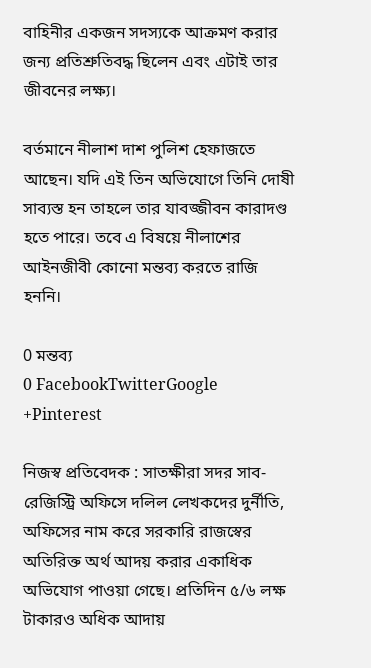বাহিনীর একজন সদস্যকে আক্রমণ করার জন্য প্রতিশ্রুতিবদ্ধ ছিলেন এবং এটাই তার জীবনের লক্ষ্য।

বর্তমানে নীলাশ দাশ পুলিশ হেফাজতে আছেন। যদি এই তিন অভিযোগে তিনি দোষী সাব্যস্ত হন তাহলে তার যাবজ্জীবন কারাদণ্ড হতে পারে। তবে এ বিষয়ে নীলাশের আইনজীবী কোনো মন্তব্য করতে রাজি হননি।

0 মন্তব্য
0 FacebookTwitterGoogle +Pinterest

নিজস্ব প্রতিবেদক : সাতক্ষীরা সদর সাব-রেজিস্ট্রি অফিসে দলিল লেখকদের দুর্নীতি, অফিসের নাম করে সরকারি রাজস্বের অতিরিক্ত অর্থ আদয় করার একাধিক অভিযোগ পাওয়া গেছে। প্রতিদিন ৫/৬ লক্ষ টাকারও অধিক আদায়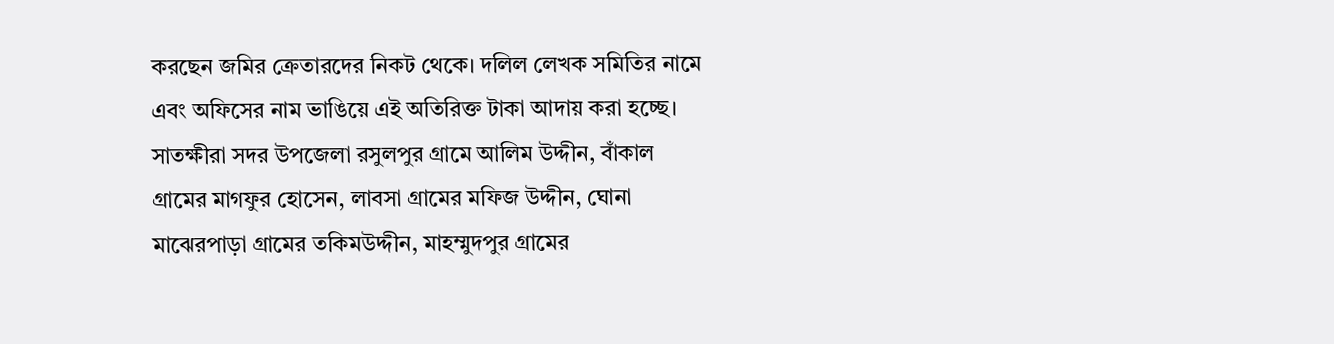করছেন জমির ক্রেতারদের নিকট থেকে। দলিল লেখক সমিতির নামে এবং অফিসের নাম ভাঙিয়ে এই অতিরিক্ত টাকা আদায় করা হচ্ছে।
সাতক্ষীরা সদর উপজেলা রসুলপুর গ্রামে আলিম উদ্দীন, বাঁকাল গ্রামের মাগফুর হোসেন, লাবসা গ্রামের মফিজ উদ্দীন, ঘোনা মাঝেরপাড়া গ্রামের তকিমউদ্দীন, মাহম্মুদপুর গ্রামের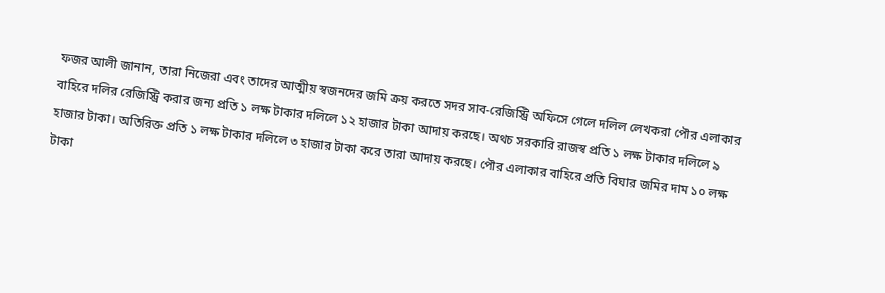ফজর আলী জানান, তারা নিজেরা এবং তাদের আত্মীয় স্বজনদের জমি ক্রয় করতে সদর সাব-রেজিস্ট্রি অফিসে গেলে দলিল লেখকরা পৌর এলাকার বাহিরে দলির রেজিস্ট্রি করার জন্য প্রতি ১ লক্ষ টাকার দলিলে ১২ হাজার টাকা আদায় করছে। অথচ সরকারি রাজস্ব প্রতি ১ লক্ষ টাকার দলিলে ৯ হাজার টাকা। অতিরিক্ত প্রতি ১ লক্ষ টাকার দলিলে ৩ হাজার টাকা করে তারা আদায় করছে। পৌর এলাকার বাহিরে প্রতি বিঘার জমির দাম ১০ লক্ষ টাকা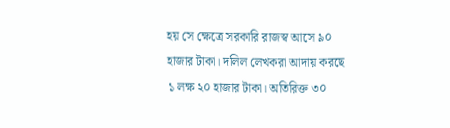হয় সে ক্ষেত্রে সরকারি রাজস্ব আসে ৯০ হাজার টাকা। দলিল লেখকরা আদায় করছে ১ লক্ষ ২০ হাজার টাকা। অতিরিক্ত ৩০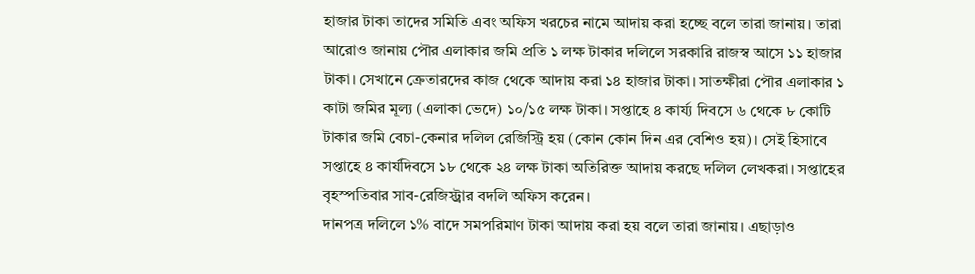হাজার টাকা তাদের সমিতি এবং অফিস খরচের নামে আদায় করা হচ্ছে বলে তারা জানায়। তারা আরোও জানায় পৌর এলাকার জমি প্রতি ১ লক্ষ টাকার দলিলে সরকারি রাজস্ব আসে ১১ হাজার টাকা। সেখানে ক্রেতারদের কাজ থেকে আদায় করা ১৪ হাজার টাকা। সাতক্ষীরা পৌর এলাকার ১ কাটা জমির মূল্য (এলাকা ভেদে) ১০/১৫ লক্ষ টাকা। সপ্তাহে ৪ কার্য্য দিবসে ৬ থেকে ৮ কোটি টাকার জমি বেচা-কেনার দলিল রেজিস্ট্রি হয় (কোন কোন দিন এর বেশিও হয়)। সেই হিসাবে সপ্তাহে ৪ কার্যদিবসে ১৮ থেকে ২৪ লক্ষ টাকা অতিরিক্ত আদায় করছে দলিল লেখকরা। সপ্তাহের বৃহস্পতিবার সাব-রেজিস্ট্র্রার বদলি অফিস করেন।
দানপত্র দলিলে ১% বাদে সমপরিমাণ টাকা আদায় করা হয় বলে তারা জানায়। এছাড়াও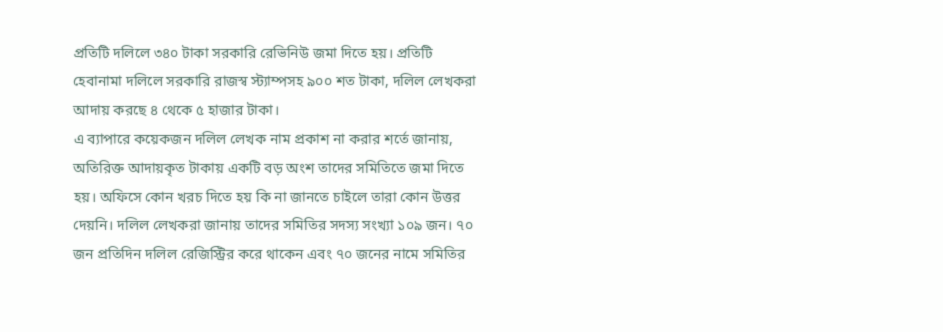প্রতিটি দলিলে ৩৪০ টাকা সরকারি রেভিনিউ জমা দিতে হয়। প্রতিটি হেবানামা দলিলে সরকারি রাজস্ব স্ট্যাম্পসহ ৯০০ শত টাকা, দলিল লেখকরা আদায় করছে ৪ থেকে ৫ হাজার টাকা।
এ ব্যাপারে কয়েকজন দলিল লেখক নাম প্রকাশ না করার শর্তে জানায়, অতিরিক্ত আদায়কৃত টাকায় একটি বড় অংশ তাদের সমিতিতে জমা দিতে হয়। অফিসে কোন খরচ দিতে হয় কি না জানতে চাইলে তারা কোন উত্তর দেয়নি। দলিল লেখকরা জানায় তাদের সমিতির সদস্য সংখ্যা ১০৯ জন। ৭০ জন প্রতিদিন দলিল রেজিস্ট্রির করে থাকেন এবং ৭০ জনের নামে সমিতির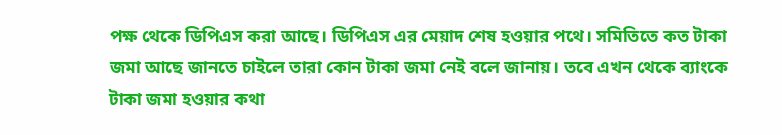পক্ষ থেকে ডিপিএস করা আছে। ডিপিএস এর মেয়াদ শেষ হওয়ার পথে। সমিতিতে কত টাকা জমা আছে জানতে চাইলে তারা কোন টাকা জমা নেই বলে জানায়। তবে এখন থেকে ব্যাংকে টাকা জমা হওয়ার কথা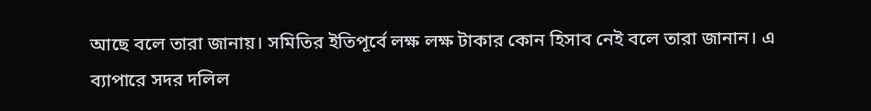আছে বলে তারা জানায়। সমিতির ইতিপূর্বে লক্ষ লক্ষ টাকার কোন হিসাব নেই বলে তারা জানান। এ ব্যাপারে সদর দলিল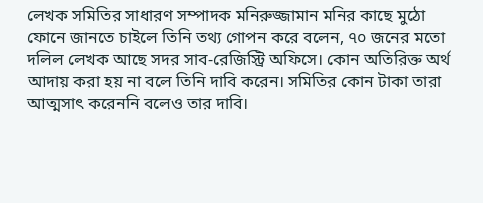লেখক সমিতির সাধারণ সম্পাদক মনিরুজ্জামান মনির কাছে মুঠো ফোনে জানতে চাইলে তিনি তথ্য গোপন করে বলেন, ৭০ জনের মতো দলিল লেখক আছে সদর সাব-রেজিস্ট্রি অফিসে। কোন অতিরিক্ত অর্থ আদায় করা হয় না বলে তিনি দাবি করেন। সমিতির কোন টাকা তারা আত্মসাৎ করেননি বলেও তার দাবি।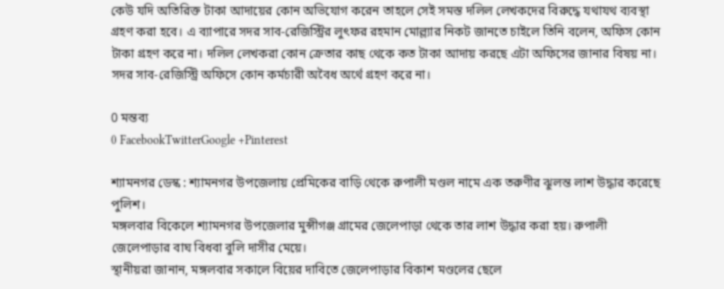কেউ যদি অতিরিক্ত টাকা আদায়ের কোন অভিযোগ করেন তাহলে সেই সমস্ত দলিল লেখকদের বিরুদ্ধে যথাযথ ব্যবস্থা গ্রহণ করা হবে। এ ব্যাপারে সদর সাব-রেজিস্ট্রির লুৎফর রহমান মোল্ল্যার নিকট জানতে চাইলে তিনি বলেন, অফিস কোন টাকা গ্রহণ করে না। দলিল লেখকরা কোন ক্রেতার কাছ থেকে কত টাকা আদায় করছে এটা অফিসের জানার বিষয় না। সদর সাব-রেজিস্ট্রি অফিসে কোন কর্মচারী অবৈধ অর্থে গ্রহণ করে না।

0 মন্তব্য
0 FacebookTwitterGoogle +Pinterest

শ্যামনগর ডেস্ক : শ্যামনগর উপজেলায় প্রেমিকের বাড়ি থেকে রুপালী মণ্ডল নামে এক তরুণীর ঝুলন্ত লাশ উদ্ধার করেছে পুলিশ।
মঙ্গলবার বিকেলে শ্যামনগর উপজেলার মুন্সীগঞ্জ গ্রামের জেলেপাড়া থেকে তার লাশ উদ্ধার করা হয়। রুপালী জেলেপাড়ার বাঘ বিধবা বুলি দাসীর মেয়ে।
স্থানীয়রা জানান, মঙ্গলবার সকালে বিয়ের দাবিতে জেলেপাড়ার বিকাশ মণ্ডলের ছেলে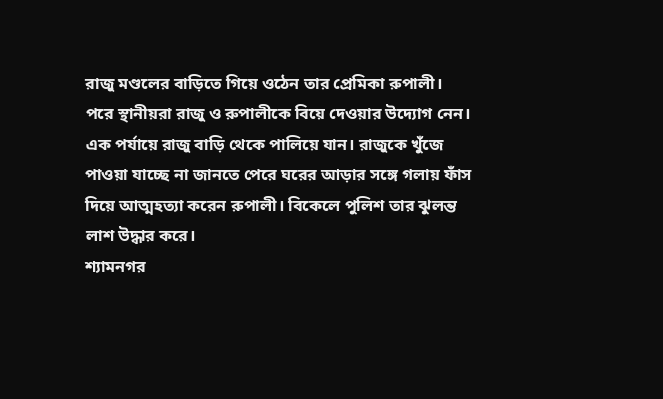রাজু মণ্ডলের বাড়িতে গিয়ে ওঠেন তার প্রেমিকা রুপালী। পরে স্থানীয়রা রাজু ও রুপালীকে বিয়ে দেওয়ার উদ্যোগ নেন। এক পর্যায়ে রাজু বাড়ি থেকে পালিয়ে যান। রাজুকে খুঁজে পাওয়া যাচ্ছে না জানতে পেরে ঘরের আড়ার সঙ্গে গলায় ফাঁস দিয়ে আত্মহত্যা করেন রুপালী। বিকেলে পুলিশ তার ঝুলন্ত লাশ উদ্ধার করে।
শ্যামনগর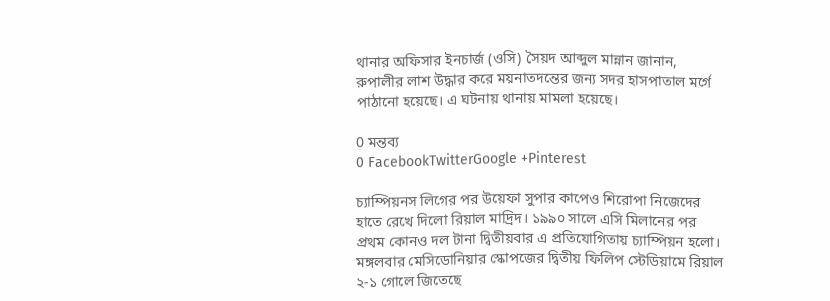থানার অফিসার ইনচার্জ (ওসি) সৈয়দ আব্দুল মান্নান জানান, রুপালীর লাশ উদ্ধার করে ময়নাতদন্তের জন্য সদর হাসপাতাল মর্গে পাঠানো হয়েছে। এ ঘটনায় থানায় মামলা হয়েছে।

0 মন্তব্য
0 FacebookTwitterGoogle +Pinterest

চ্যাম্পিয়নস লিগের পর ‍উয়েফা সুপার কাপেও শিরোপা নিজেদের হাতে রেখে দিলো রিয়াল মাদ্রিদ। ১৯৯০ সালে এসি মিলানের পর প্রথম কোনও দল টানা দ্বিতীয়বার এ প্রতিযোগিতায় চ্যাম্পিয়ন হলো। মঙ্গলবার মেসিডোনিয়ার স্কোপজের দ্বিতীয় ফিলিপ স্টেডিয়ামে রিয়াল ২-১ গোলে জিতেছে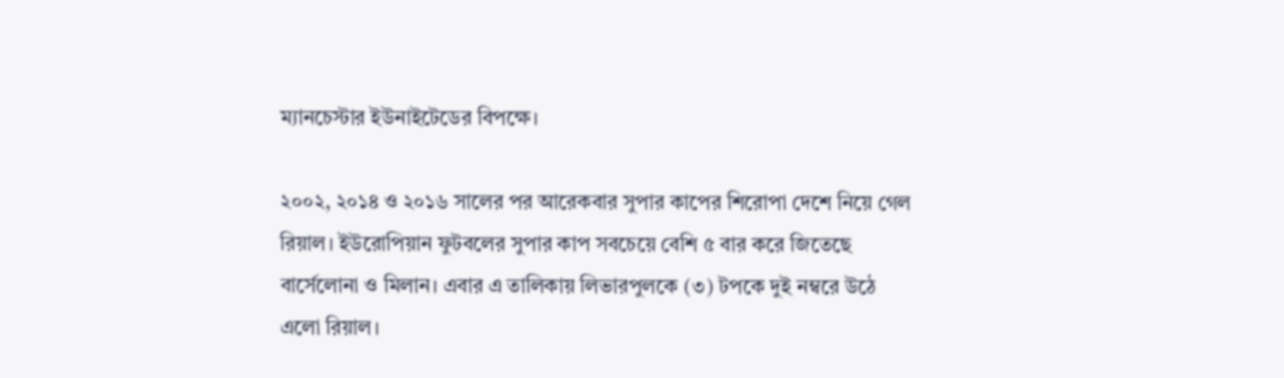ম্যানচেস্টার ইউনাইটেডের বিপক্ষে।

২০০২, ২০১৪ ও ২০১৬ সালের পর আরেকবার সুপার কাপের শিরোপা দেশে নিয়ে গেল রিয়াল। ইউরোপিয়ান ফুটবলের সুপার কাপ সবচেয়ে বেশি ৫ বার করে জিতেছে বার্সেলোনা ও মিলান। এবার এ তালিকায় লিভারপুলকে (৩) টপকে দুই নম্বরে উঠে এলো রিয়াল।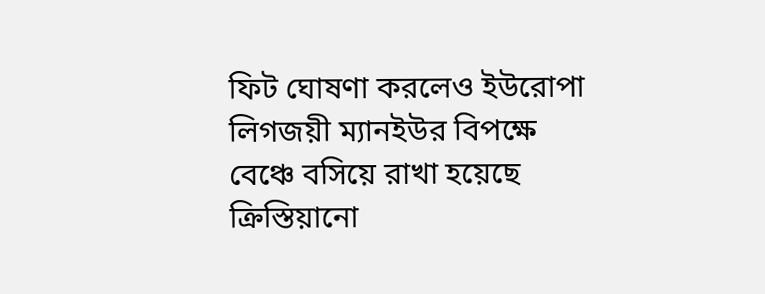ফিট ঘোষণা করলেও ইউরোপা লিগজয়ী ম্যানইউর বিপক্ষে বেঞ্চে বসিয়ে রাখা হয়েছে ক্রিস্তিয়ানো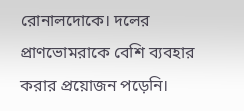রোনালদোকে। দলের প্রাণভোমরাকে বেশি ব্যবহার করার প্রয়োজন পড়েনি।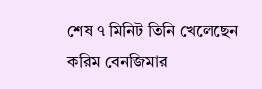শেষ ৭ মিনিট তিনি খেলেছেন করিম বেনজিমার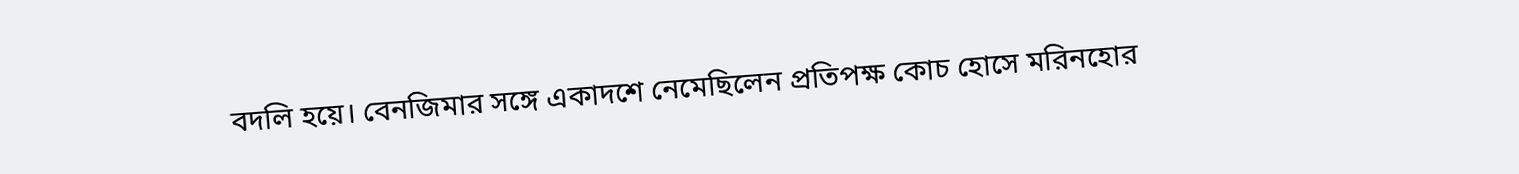বদলি হয়ে। বেনজিমার সঙ্গে একাদশে নেমেছিলেন প্রতিপক্ষ কোচ হোসে মরিনহোর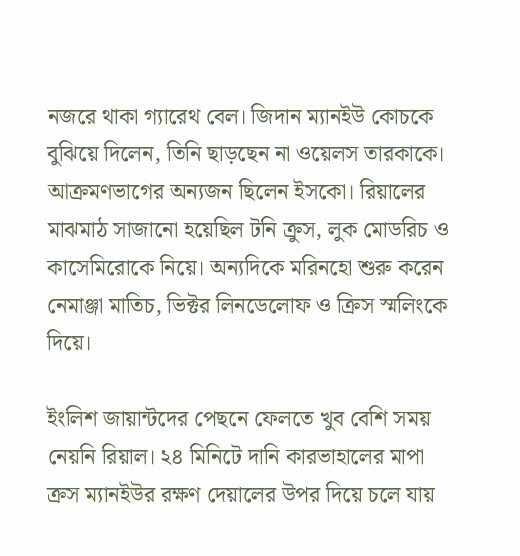নজরে থাকা গ্যারেথ বেল। জিদান ম্যানইউ কোচকে বুঝিয়ে দিলেন, তিনি ছাড়ছেন না ওয়েলস তারকাকে। আক্রমণভাগের অন্যজন ছিলেন ইসকো। রিয়ালের মাঝমাঠ সাজানো হয়েছিল টনি ক্রুস, লুক মোডরিচ ও কাসেমিরোকে নিয়ে। অন্যদিকে মরিনহো শুরু করেন নেমাঞ্জা মাতিচ, ভিক্টর লিনডেলোফ ও ক্রিস স্মলিংকে দিয়ে।

ইংলিশ জায়ান্টদের পেছনে ফেলতে খুব বেশি সময় নেয়নি রিয়াল। ২৪ মিনিটে দানি কারভাহালের মাপা ক্রস ম্যানইউর রক্ষণ দেয়ালের উপর দিয়ে চলে যায়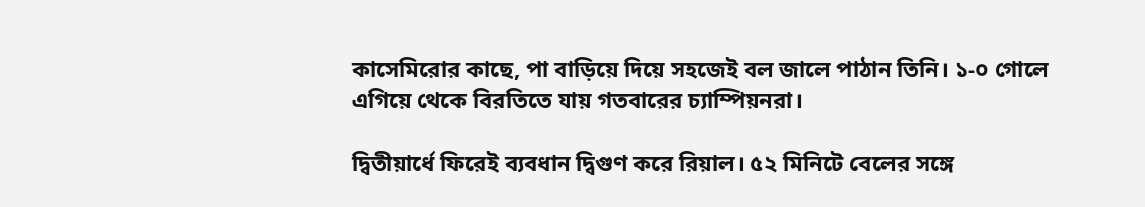কাসেমিরোর কাছে, পা বাড়িয়ে দিয়ে সহজেই বল জালে পাঠান তিনি। ১-০ গোলে এগিয়ে থেকে বিরতিতে যায় গতবারের চ্যাম্পিয়নরা।

দ্বিতীয়ার্ধে ফিরেই ব্যবধান দ্বিগুণ করে রিয়াল। ৫২ মিনিটে বেলের সঙ্গে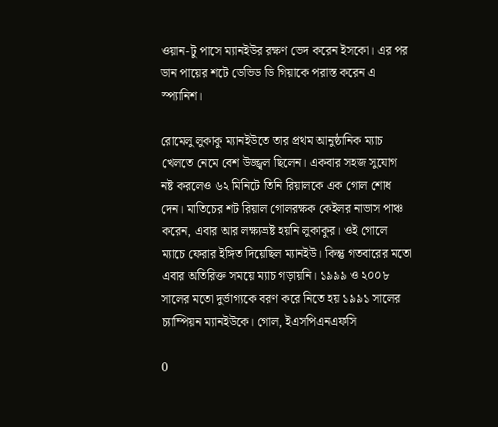ওয়ান-টু পাসে ম্যানইউর রক্ষণ ভেদ করেন ইসকো। এর পর ডান পায়ের শটে ডেভিড ডি গিয়াকে পরাস্ত করেন এ স্প্যানিশ।

রোমেলু লুকাকু ম্যানইউতে তার প্রথম আনুষ্ঠানিক ম্যাচ খেলতে নেমে বেশ উজ্জ্বল ছিলেন। একবার সহজ সুযোগ নষ্ট করলেও ৬২ মিনিটে তিনি রিয়ালকে এক গোল শোধ দেন। মাতিচের শট রিয়াল গোলরক্ষক কেইলর নাভাস পাঞ্চ করেন, এবার আর লক্ষ্যভ্রষ্ট হয়নি লুকাকুর। ওই গোলে ম্যাচে ফেরার ইঙ্গিত দিয়েছিল ম্যানইউ। কিন্তু গতবারের মতো এবার অতিরিক্ত সময়ে ম্যাচ গড়ায়নি। ১৯৯৯ ও ২০০৮ সালের মতো দুর্ভাগ্যকে বরণ করে নিতে হয় ১৯৯১ সালের চ্যাম্পিয়ন ম্যানইউকে। গোল, ইএসপিএনএফসি

0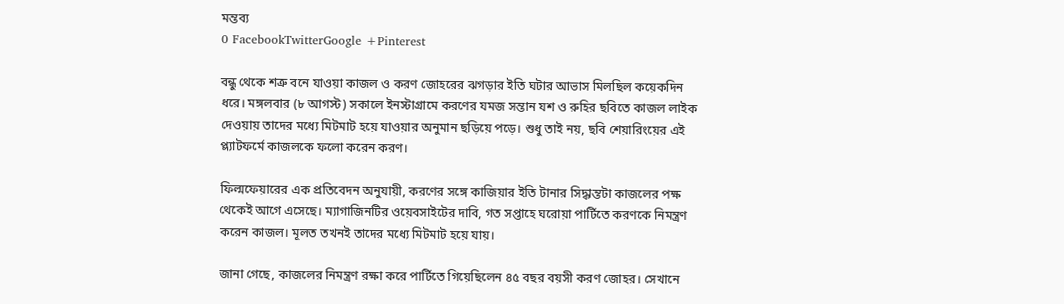মন্তব্য
0 FacebookTwitterGoogle +Pinterest

বন্ধু থেকে শত্রু বনে যাওয়া কাজল ও করণ জোহরের ঝগড়ার ইতি ঘটার আভাস মিলছিল কয়েকদিন ধরে। মঙ্গলবার (৮ আগস্ট) সকালে ইনস্টাগ্রামে করণের যমজ সন্তান যশ ও রুহির ছবিতে কাজল লাইক দেওয়ায় তাদের মধ্যে মিটমাট হয়ে যাওয়ার অনুমান ছড়িয়ে পড়ে। শুধু তাই নয়, ছবি শেয়ারিংয়ের এই প্ল্যাটফর্মে কাজলকে ফলো করেন করণ।

ফিল্মফেয়ারের এক প্রতিবেদন অনুযায়ী, করণের সঙ্গে কাজিয়ার ইতি টানার সিদ্ধান্তটা কাজলের পক্ষ থেকেই আগে এসেছে। ম্যাগাজিনটির ওয়েবসাইটের দাবি, গত সপ্তাহে ঘরোয়া পার্টিতে করণকে নিমন্ত্রণ করেন কাজল। মূলত তখনই তাদের মধ্যে মিটমাট হয়ে যায়।

জানা গেছে, কাজলের নিমন্ত্রণ রক্ষা করে পার্টিতে গিয়েছিলেন ৪৫ বছর বয়সী করণ জোহর। সেখানে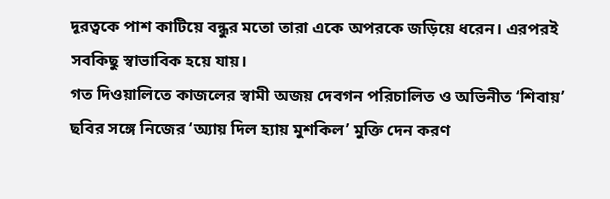দূরত্বকে পাশ কাটিয়ে বন্ধুর মতো তারা একে অপরকে জড়িয়ে ধরেন। এরপরই সবকিছু স্বাভাবিক হয়ে যায়।
গত দিওয়ালিতে কাজলের স্বামী অজয় দেবগন পরিচালিত ও অভিনীত ‘শিবায়’ ছবির সঙ্গে নিজের ‘অ্যায় দিল হ্যায় মুশকিল’ মুক্তি দেন করণ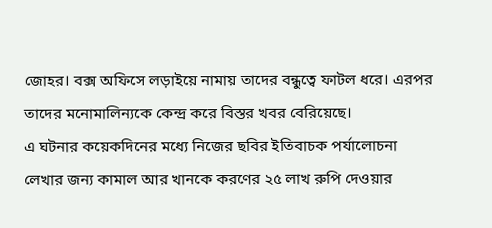জোহর। বক্স অফিসে লড়াইয়ে নামায় তাদের বন্ধুত্বে ফাটল ধরে। এরপর তাদের মনোমালিন্যকে কেন্দ্র করে বিস্তর খবর বেরিয়েছে।
এ ঘটনার কয়েকদিনের মধ্যে নিজের ছবির ইতিবাচক পর্যালোচনা লেখার জন্য কামাল আর খানকে করণের ২৫ লাখ রুপি দেওয়ার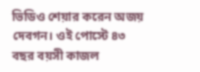ভিডিও শেয়ার করেন অজয় দেবগন। ওই পোস্টে ৪৩ বছর বয়সী কাজল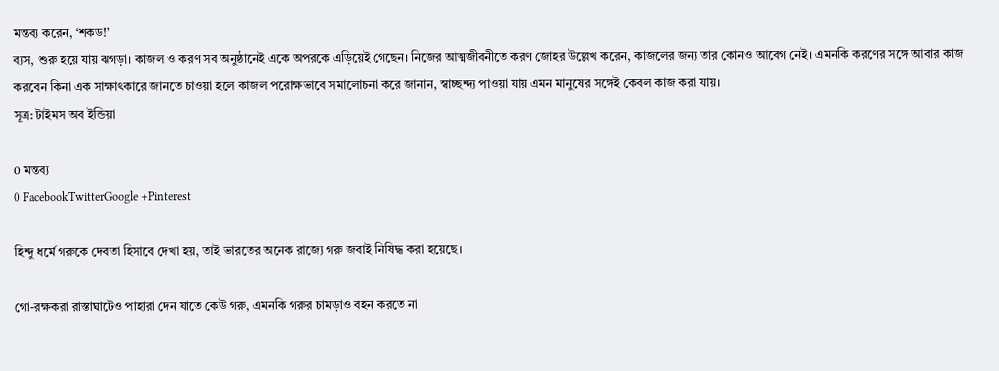মন্তব্য করেন, ‘শকড!’
ব্যস, শুরু হয়ে যায় ঝগড়া। কাজল ও করণ সব অনুষ্ঠানেই একে অপরকে এড়িয়েই গেছেন। নিজের আত্মজীবনীতে করণ জোহর উল্লেখ করেন, কাজলের জন্য তার কোনও আবেগ নেই। এমনকি করণের সঙ্গে আবার কাজ করবেন কিনা এক সাক্ষাৎকারে জানতে চাওয়া হলে কাজল পরোক্ষভাবে সমালোচনা করে জানান, স্বাচ্ছন্দ্য পাওয়া যায় এমন মানুষের সঙ্গেই কেবল কাজ করা যায়।
সূত্র: টাইমস অব ইন্ডিয়া

0 মন্তব্য
0 FacebookTwitterGoogle +Pinterest

হিন্দু ধর্মে গরুকে দেবতা হিসাবে দেখা হয়, তাই ভারতের অনেক রাজ্যে গরু জবাই নিষিদ্ধ করা হয়েছে।

গো-রক্ষকরা রাস্তাঘাটেও পাহারা দেন যাতে কেউ গরু, এমনকি গরুর চামড়াও বহন করতে না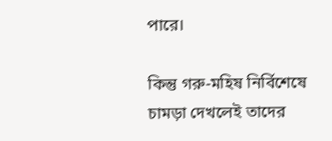পারে।

কিন্তু গরু-মহিষ নির্বিশেষে চামড়া দেখলেই তাদের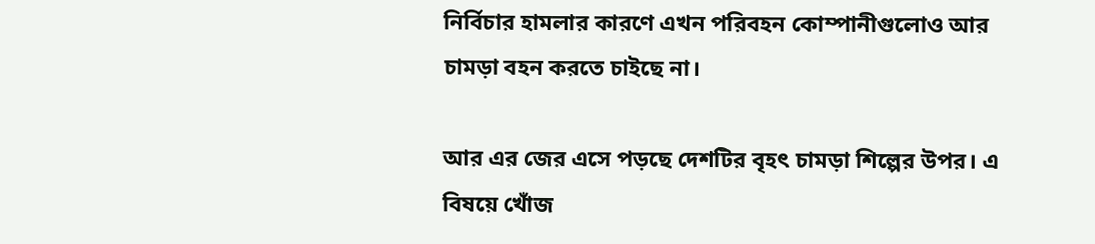নির্বিচার হামলার কারণে এখন পরিবহন কোম্পানীগুলোও আর চামড়া বহন করতে চাইছে না।

আর এর জের এসে পড়ছে দেশটির বৃহৎ চামড়া শিল্পের উপর। এ বিষয়ে খোঁজ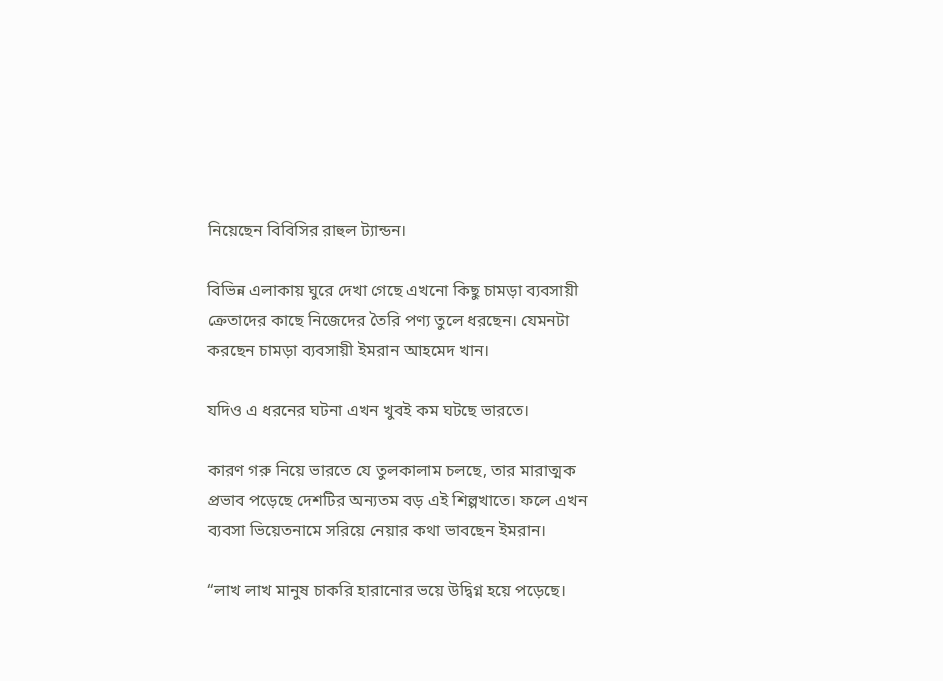নিয়েছেন বিবিসির রাহুল ট্যান্ডন।

বিভিন্ন এলাকায় ঘুরে দেখা গেছে এখনো কিছু চামড়া ব্যবসায়ী ক্রেতাদের কাছে নিজেদের তৈরি পণ্য তুলে ধরছেন। যেমনটা করছেন চামড়া ব্যবসায়ী ইমরান আহমেদ খান।

যদিও এ ধরনের ঘটনা এখন খুবই কম ঘটছে ভারতে।

কারণ গরু নিয়ে ভারতে যে তুলকালাম চলছে, তার মারাত্মক প্রভাব পড়েছে দেশটির অন্যতম বড় এই শিল্পখাতে। ফলে এখন ব্যবসা ভিয়েতনামে সরিয়ে নেয়ার কথা ভাবছেন ইমরান।

“লাখ লাখ মানুষ চাকরি হারানোর ভয়ে উদ্বিগ্ন হয়ে পড়েছে।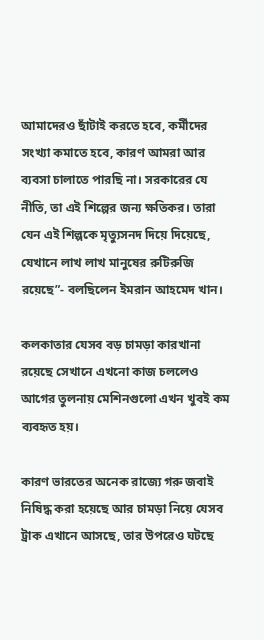আমাদেরও ছাঁটাই করতে হবে, কর্মীদের সংখ্যা কমাতে হবে, কারণ আমরা আর ব্যবসা চালাতে পারছি না। সরকারের যে নীতি, তা এই শিল্পের জন্য ক্ষতিকর। তারা যেন এই শিল্পকে মৃত্যুসনদ দিয়ে দিয়েছে, যেখানে লাখ লাখ মানুষের রুটিরুজি রয়েছে”- বলছিলেন ইমরান আহমেদ খান।

কলকাতার যেসব বড় চামড়া কারখানা রয়েছে সেখানে এখনো কাজ চললেও আগের তুলনায় মেশিনগুলো এখন খুবই কম ব্যবহৃত হয়।

কারণ ভারতের অনেক রাজ্যে গরু জবাই নিষিদ্ধ করা হয়েছে আর চামড়া নিয়ে যেসব ট্রাক এখানে আসছে, তার উপরেও ঘটছে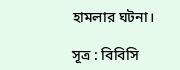হামলার ঘটনা।

সূত্র : বিবিসি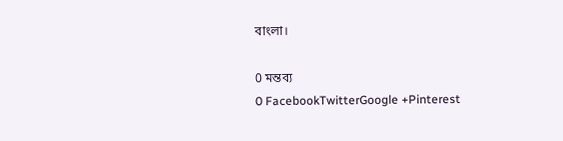বাংলা।

0 মন্তব্য
0 FacebookTwitterGoogle +Pinterest